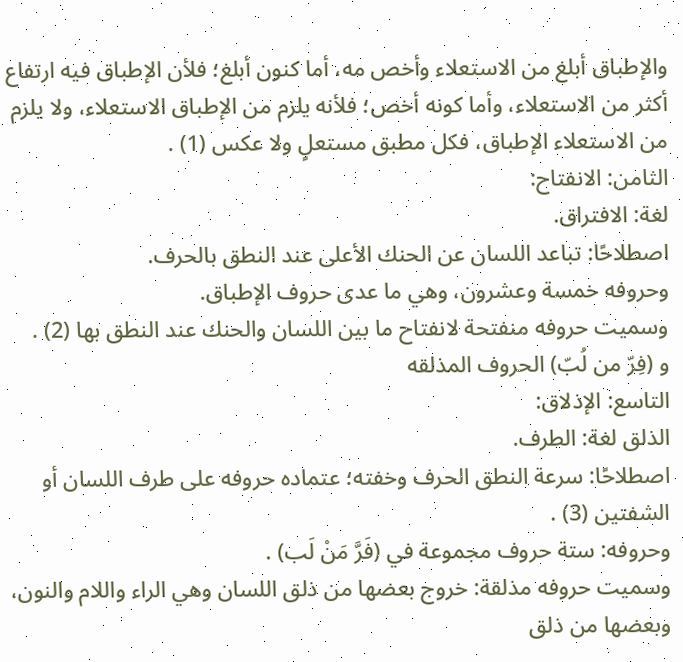والإطباق أبلغ من الاستعلاء وأخص مه، أما كنون أبلغ؛ فلأن الإطباق فيه ارتفاع أكثر من الاستعلاء، وأما كونه أخص؛ فلأنه يلزم من الإطباق الاستعلاء، ولا يلزم من الاستعلاء الإطباق، فكل مطبق مستعلٍ ولا عكس (1) .
الثامن: الانفتاح:
لغة: الافتراق.
اصطلاحًا: تباعد اللسان عن الحنك الأعلى عند النطق بالحرف.
وحروفه خمسة وعشرون، وهي ما عدى حروف الإطباق.
وسميت حروفه منفتحة لانفتاح ما بين اللسان والحنك عند النطق بها (2) .
و (فِرّ من لُبّ) الحروف المذلقه
التاسع: الإذلاق:
الذلق لغة: الطرف.
اصطلاحًا: سرعة النطق الحرف وخفته؛ عتماده حروفه على طرف اللسان أو الشفتين (3) .
وحروفه: ستة حروف مجموعة في (فَرَّ مَنْ لَب) .
وسميت حروفه مذلقة: خروج بعضها من ذلق اللسان وهي الراء واللام والنون، وبعضها من ذلق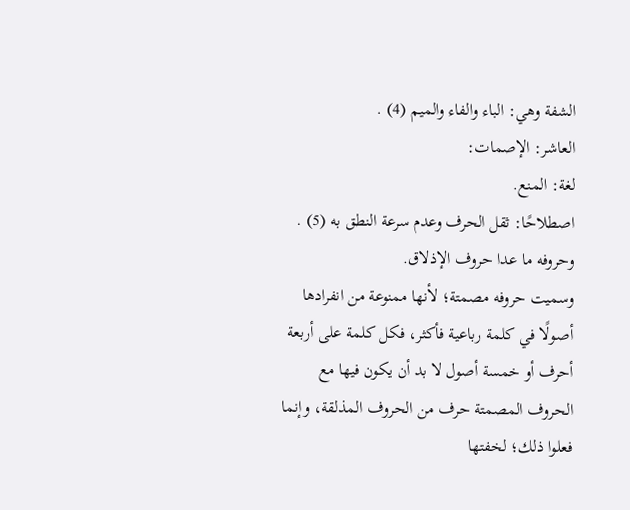الشفة وهي: الباء والفاء والميم (4) .
العاشر: الإصمات:
لغة: المنع.
اصطلاحًا: ثقل الحرف وعدم سرعة النطق به (5) .
وحروفه ما عدا حروف الإذلاق.
وسميت حروفه مصمتة؛ لأنها ممنوعة من انفرادها أصولًا في كلمة رباعية فأكثر، فكل كلمة على أربعة أحرف أو خمسة أصول لا بد أن يكون فيها مع الحروف المصمتة حرف من الحروف المذلقة، وإنما فعلوا ذلك؛ لخفتها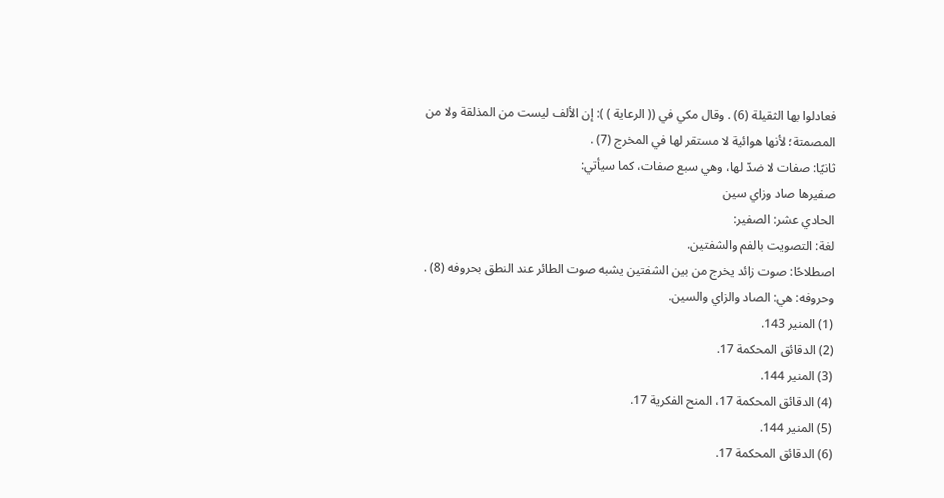فعادلوا بها الثقيلة (6) . وقال مكي في (( الرعاية ) ): إن الألف ليست من المذلقة ولا من المصمتة؛ لأنها هوائية لا مستقر لها في المخرج (7) .
ثانيًا: صفات لا ضدّ لها، وهي سبع صفات، كما سيأتي:
صفيرها صاد وزاي سين
الحادي عشر: الصفير:
لغة: التصويت بالفم والشفتين.
اصطلاحًا: صوت زائد يخرج من بين الشفتين يشبه صوت الطائر عند النطق بحروفه (8) .
وحروفه: هي: الصاد والزاي والسين.
(1) المنير 143.
(2) الدقائق المحكمة 17.
(3) المنير 144.
(4) الدقائق المحكمة 17، المنح الفكرية 17.
(5) المنير 144.
(6) الدقائق المحكمة 17.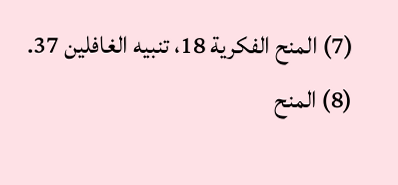(7) المنح الفكرية 18، تنبيه الغافلين 37.
(8) المنح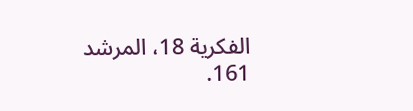الفكرية 18، المرشد 161.